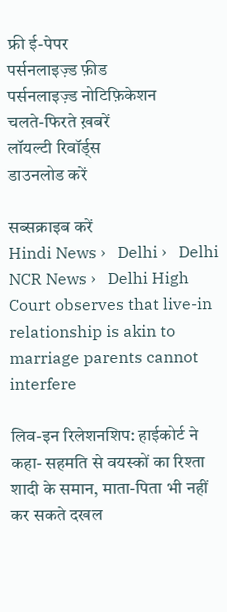फ्री ई-पेपर
पर्सनलाइज़्ड फ़ीड
पर्सनलाइज़्ड नोटिफ़िकेशन
चलते-फिरते ख़बरें
लॉयल्टी रिवॉर्ड्स
डाउनलोड करें

सब्सक्राइब करें
Hindi News ›   Delhi ›   Delhi NCR News ›   Delhi High Court observes that live-in relationship is akin to marriage parents cannot interfere

लिव-इन रिलेशनशिप: हाईकोर्ट ने कहा- सहमति से वयस्कों का रिश्ता शादी के समान, माता-पिता भी नहीं कर सकते दखल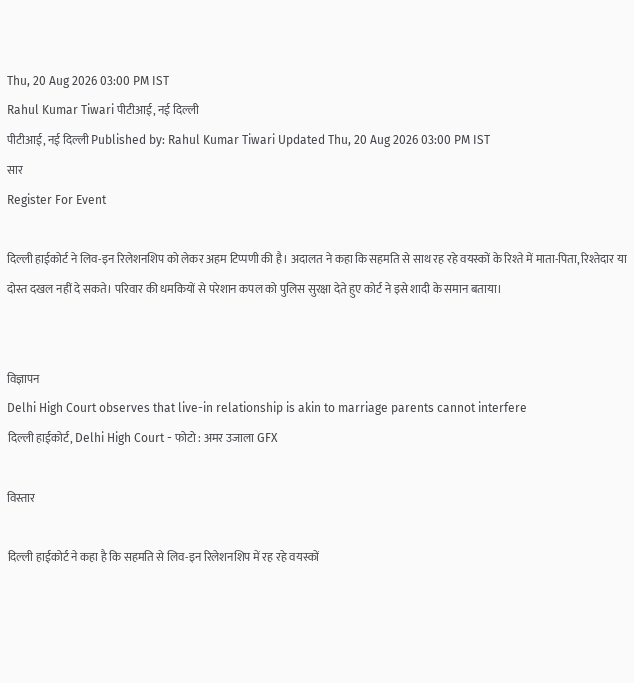Thu, 20 Aug 2026 03:00 PM IST
Rahul Kumar Tiwari पीटीआई, नई दिल्ली
पीटीआई, नई दिल्ली Published by: Rahul Kumar Tiwari Updated Thu, 20 Aug 2026 03:00 PM IST
सार
Register For Event

दिल्ली हाईकोर्ट ने लिव-इन रिलेशनशिप को लेकर अहम टिप्पणी की है। अदालत ने कहा कि सहमति से साथ रह रहे वयस्कों के रिश्ते में माता-पिता, रिश्तेदार या दोस्त दखल नहीं दे सकते। परिवार की धमकियों से परेशान कपल को पुलिस सुरक्षा देते हुए कोर्ट ने इसे शादी के समान बताया।


विज्ञापन
Delhi High Court observes that live-in relationship is akin to marriage parents cannot interfere
दिल्ली हाईकोर्ट, Delhi High Court - फोटो : अमर उजाला GFX

विस्तार

दिल्ली हाईकोर्ट ने कहा है कि सहमति से लिव-इन रिलेशनशिप में रह रहे वयस्कों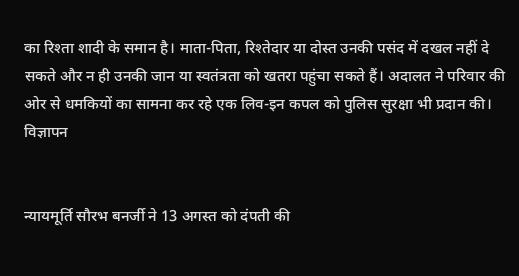का रिश्ता शादी के समान है। माता-पिता, रिश्तेदार या दोस्त उनकी पसंद में दखल नहीं दे सकते और न ही उनकी जान या स्वतंत्रता को खतरा पहुंचा सकते हैं। अदालत ने परिवार की ओर से धमकियों का सामना कर रहे एक लिव-इन कपल को पुलिस सुरक्षा भी प्रदान की।
विज्ञापन


न्यायमूर्ति सौरभ बनर्जी ने 13 अगस्त को दंपती की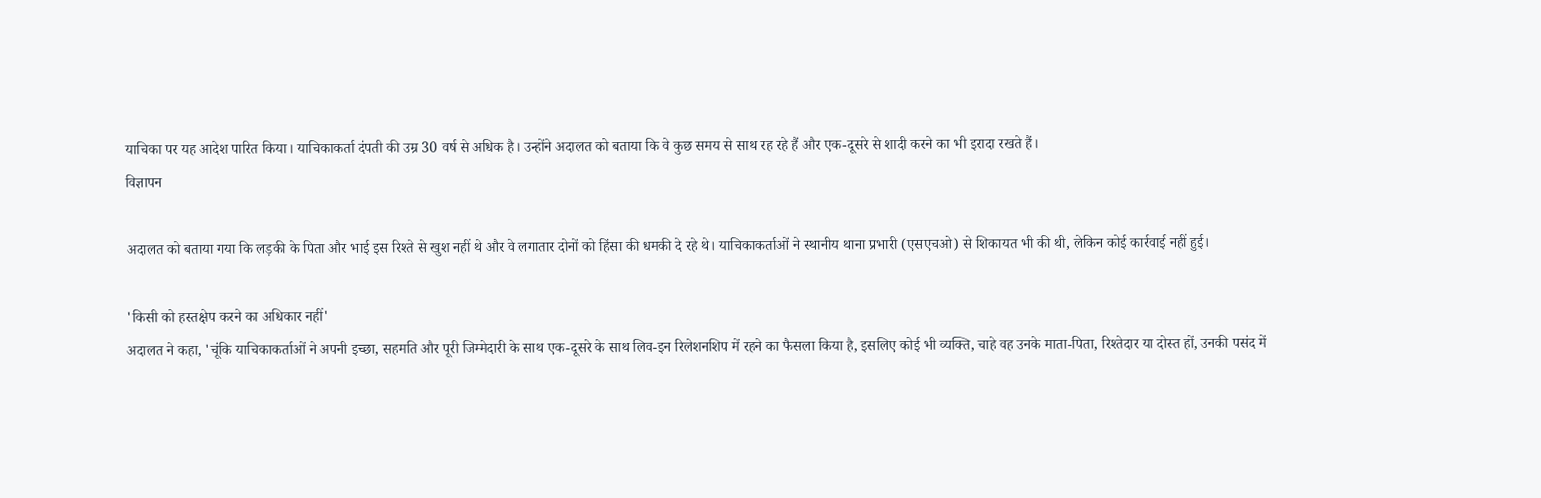याचिका पर यह आदेश पारित किया। याचिकाकर्ता दंपती की उम्र 30 वर्ष से अधिक है। उन्होंने अदालत को बताया कि वे कुछ समय से साथ रह रहे हैं और एक-दूसरे से शादी करने का भी इरादा रखते हैं।
विज्ञापन

अदालत को बताया गया कि लड़की के पिता और भाई इस रिश्ते से खुश नहीं थे और वे लगातार दोनों को हिंसा की धमकी दे रहे थे। याचिकाकर्ताओं ने स्थानीय थाना प्रभारी (एसएचओ) से शिकायत भी की थी, लेकिन कोई कार्रवाई नहीं हुई।

'किसी को हस्तक्षेप करने का अधिकार नहीं'
अदालत ने कहा, 'चूंकि याचिकाकर्ताओं ने अपनी इच्छा, सहमति और पूरी जिम्मेदारी के साथ एक-दूसरे के साथ लिव-इन रिलेशनशिप में रहने का फैसला किया है, इसलिए कोई भी व्यक्ति, चाहे वह उनके माता-पिता, रिश्तेदार या दोस्त हों, उनकी पसंद में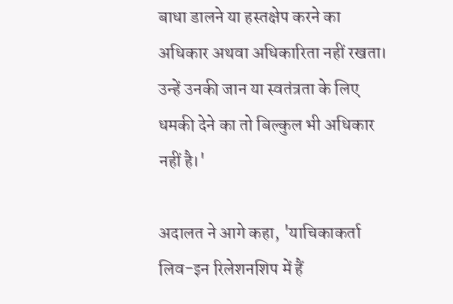बाधा डालने या हस्तक्षेप करने का अधिकार अथवा अधिकारिता नहीं रखता। उन्हें उनकी जान या स्वतंत्रता के लिए धमकी देने का तो बिल्कुल भी अधिकार नहीं है।'

अदालत ने आगे कहा, 'याचिकाकर्ता लिव-इन रिलेशनशिप में हैं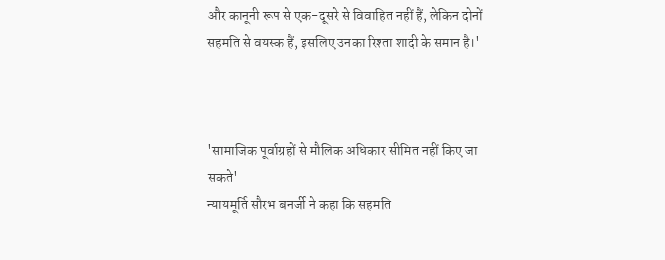और कानूनी रूप से एक-दूसरे से विवाहित नहीं हैं, लेकिन दोनों सहमति से वयस्क हैं, इसलिए उनका रिश्ता शादी के समान है।'



'सामाजिक पूर्वाग्रहों से मौलिक अधिकार सीमित नहीं किए जा सकते'
न्यायमूर्ति सौरभ बनर्जी ने कहा कि सहमति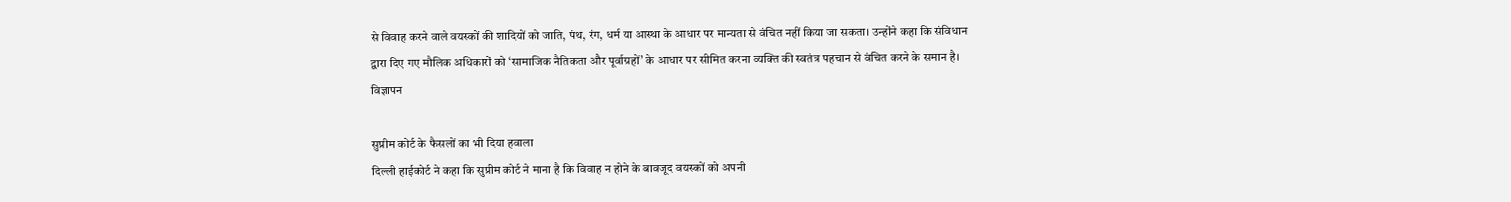से विवाह करने वाले वयस्कों की शादियों को जाति, पंथ, रंग, धर्म या आस्था के आधार पर मान्यता से वंचित नहीं किया जा सकता। उन्होंने कहा कि संविधान द्वारा दिए गए मौलिक अधिकारों को ‘सामाजिक नैतिकता और पूर्वाग्रहों’ के आधार पर सीमित करना व्यक्ति की स्वतंत्र पहचान से वंचित करने के समान है।
विज्ञापन

सुप्रीम कोर्ट के फैसलों का भी दिया हवाला
दिल्ली हाईकोर्ट ने कहा कि सुप्रीम कोर्ट ने माना है कि विवाह न होने के बावजूद वयस्कों को अपनी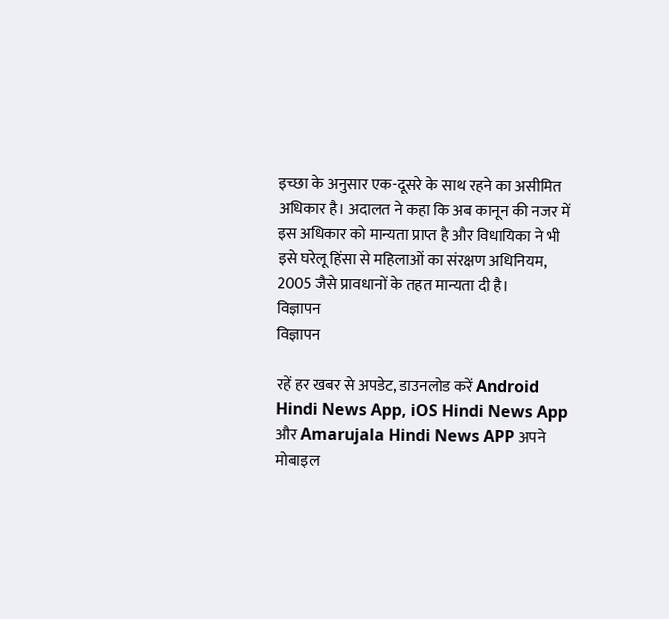इच्छा के अनुसार एक-दूसरे के साथ रहने का असीमित अधिकार है। अदालत ने कहा कि अब कानून की नजर में इस अधिकार को मान्यता प्राप्त है और विधायिका ने भी इसे घरेलू हिंसा से महिलाओं का संरक्षण अधिनियम, 2005 जैसे प्रावधानों के तहत मान्यता दी है।
विज्ञापन
विज्ञापन

रहें हर खबर से अपडेट, डाउनलोड करें Android Hindi News App, iOS Hindi News App और Amarujala Hindi News APP अपने मोबाइल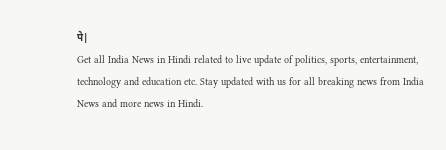पे|
Get all India News in Hindi related to live update of politics, sports, entertainment, technology and education etc. Stay updated with us for all breaking news from India News and more news in Hindi.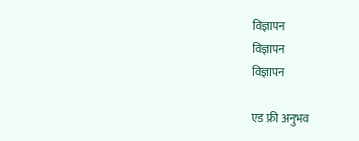विज्ञापन
विज्ञापन
विज्ञापन

एड फ्री अनुभव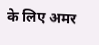के लिए अमर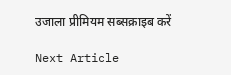उजाला प्रीमियम सब्सक्राइब करें

Next Article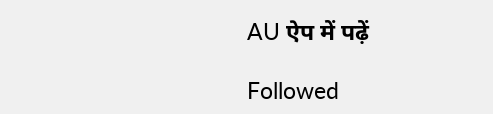AU ऐप में पढ़ें

Followed